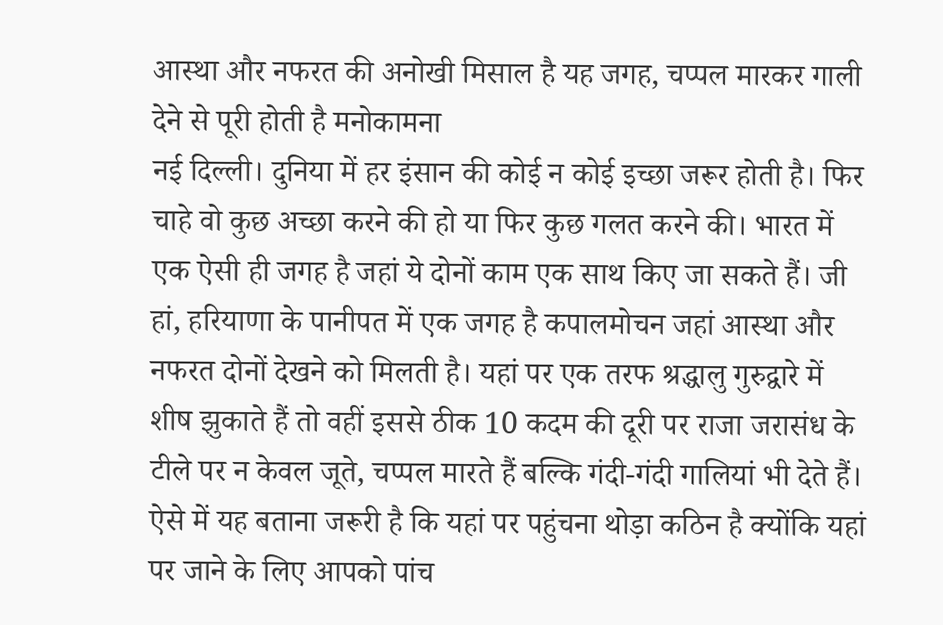आस्था और नफरत की अनोखी मिसाल है यह जगह, चप्पल मारकर गाली देने से पूरी होती है मनोकामना
नई दिल्ली। दुनिया में हर इंसान की कोई न कोई इच्छा जरूर होती है। फिर चाहे वो कुछ अच्छा करने की हो या फिर कुछ गलत करने की। भारत में एक ऐसी ही जगह है जहां ये दोनों काम एक साथ किए जा सकते हैं। जी हां, हरियाणा के पानीपत में एक जगह है कपालमोचन जहां आस्था और नफरत दोनों देखने को मिलती है। यहां पर एक तरफ श्रद्धालु गुरुद्वारे में शीष झुकाते हैं तो वहीं इससे ठीक 10 कदम की दूरी पर राजा जरासंध के टीले पर न केवल जूते, चप्पल मारते हैं बल्कि गंदी-गंदी गालियां भी देते हैं।
ऐसे में यह बताना जरूरी है कि यहां पर पहुंचना थोड़ा कठिन है क्योंकि यहां पर जाने के लिए आपको पांच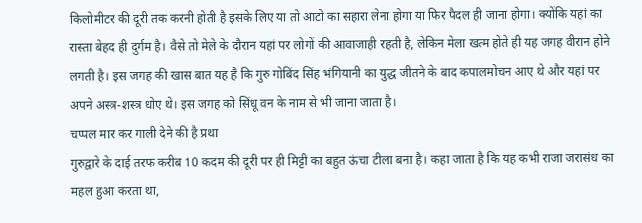किलोमीटर की दूरी तक करनी होती है इसके लिए या तो आटो का सहारा लेना होगा या फिर पैदल ही जाना होगा। क्योंकि यहां का रास्ता बेहद ही दुर्गम है। वैसे तो मेले के दौरान यहां पर लोगों की आवाजाही रहती है, लेकिन मेला खत्म होते ही यह जगह वीरान होने लगती है। इस जगह की खास बात यह है कि गुरु गोबिंद सिंह भंगियानी का युद्ध जीतने के बाद कपालमोचन आए थे और यहां पर अपने अस्त्र-शस्त्र धोए थे। इस जगह को सिंधू वन के नाम से भी जाना जाता है।
चप्पल मार कर गाली देने की है प्रथा
गुरुद्वारे के दाई तरफ करीब 10 कदम की दूरी पर ही मिट्टी का बहुत ऊंचा टीला बना है। कहा जाता है कि यह कभी राजा जरासंध का महल हुआ करता था,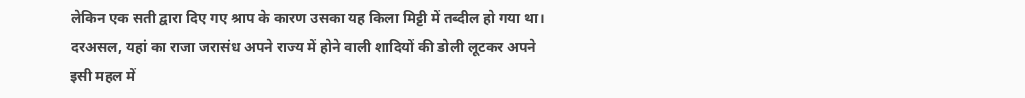लेकिन एक सती द्वारा दिए गए श्राप के कारण उसका यह किला मिट्टी में तब्दील हो गया था। दरअसल, यहां का राजा जरासंध अपने राज्य में होने वाली शादियों की डोली लूटकर अपने इसी महल में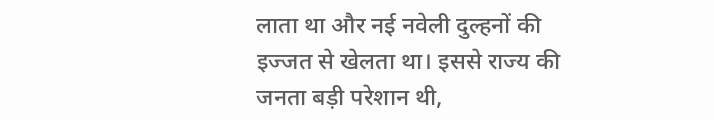लाता था और नई नवेली दुल्हनों की इज्जत से खेलता था। इससे राज्य की जनता बड़ी परेशान थी,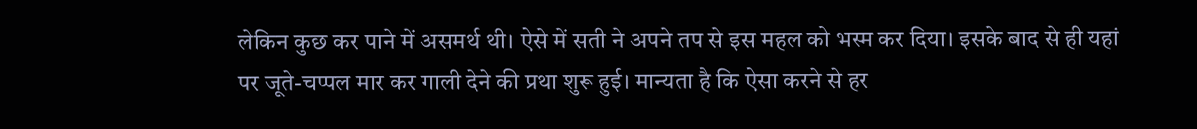लेकिन कुछ कर पाने में असमर्थ थी। ऐसे में सती ने अपने तप से इस महल को भस्म कर दिया। इसके बाद से ही यहां पर जूते-चप्पल मार कर गाली देने की प्रथा शुरू हुई। मान्यता है कि ऐसा करने से हर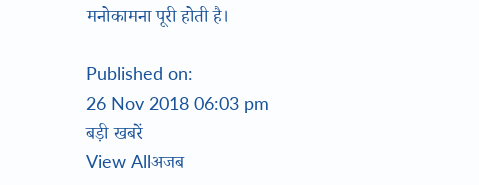मनोकामना पूरी होती है।

Published on:
26 Nov 2018 06:03 pm
बड़ी खबरें
View Allअजब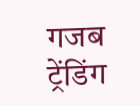गजब
ट्रेंडिंग